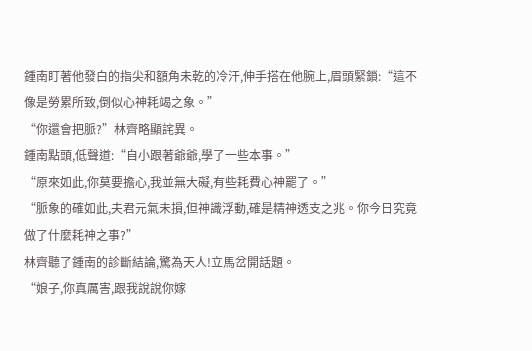鍾南盯著他發白的指尖和額角未乾的冷汗,伸手搭在他腕上,眉頭緊鎖:“這不像是勞累所致,倒似心神耗竭之象。”
“你還會把脈?”林齊略顯詫異。
鍾南點頭,低聲道:“自小跟著爺爺,學了一些本事。”
“原來如此,你莫要擔心,我並無大礙,有些耗費心神罷了。”
“脈象的確如此,夫君元氣未損,但神識浮動,確是精神透支之兆。你今日究竟做了什麼耗神之事?”
林齊聽了鍾南的診斷結論,驚為天人!立馬岔開話題。
“娘子,你真厲害,跟我說說你嫁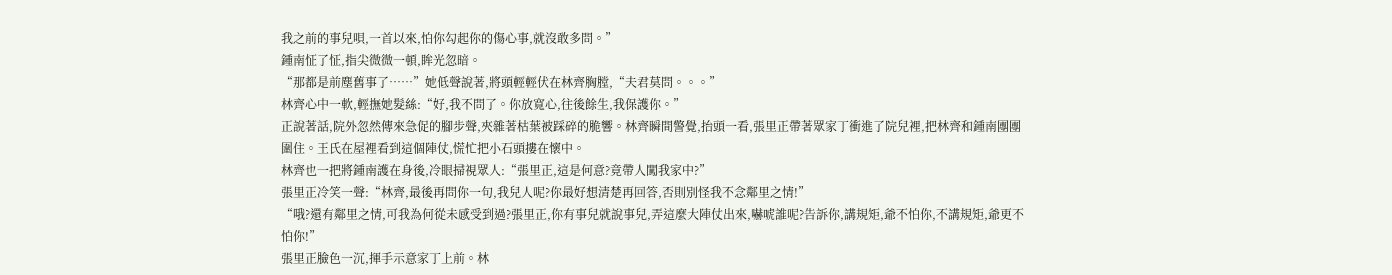我之前的事兒唄,一首以來,怕你勾起你的傷心事,就沒敢多問。”
鍾南怔了怔,指尖微微一頓,眸光忽暗。
“那都是前塵舊事了……”她低聲說著,將頭輕輕伏在林齊胸膛,“夫君莫問。。。”
林齊心中一軟,輕撫她髮絲:“好,我不問了。你放寬心,往後餘生,我保護你。”
正說著話,院外忽然傳來急促的腳步聲,夾雜著枯葉被踩碎的脆響。林齊瞬間警覺,抬頭一看,張里正帶著眾家丁衝進了院兒裡,把林齊和鍾南團團圍住。王氏在屋裡看到這個陣仗,慌忙把小石頭摟在懷中。
林齊也一把將鍾南護在身後,冷眼掃視眾人:“張里正,這是何意?竟帶人闖我家中?”
張里正冷笑一聲:“林齊,最後再問你一句,我兒人呢?你最好想清楚再回答,否則別怪我不念鄰里之情!”
“哦?還有鄰里之情,可我為何從未感受到過?張里正,你有事兒就說事兒,弄這麼大陣仗出來,嚇唬誰呢?告訴你,講規矩,爺不怕你,不講規矩,爺更不怕你!”
張里正臉色一沉,揮手示意家丁上前。林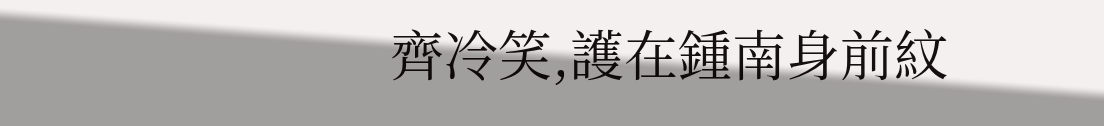齊冷笑,護在鍾南身前紋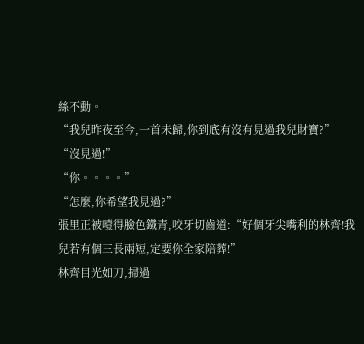絲不動。
“我兒昨夜至今,一首未歸,你到底有沒有見過我兒財寶?”
“沒見過!”
“你。。。。”
“怎麼,你希望我見過?”
張里正被噎得臉色鐵青,咬牙切齒道:“好個牙尖嘴利的林齊!我兒若有個三長兩短,定要你全家陪葬!”
林齊目光如刀,掃過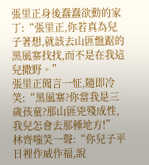張里正身後蠢蠢欲動的家丁:“張里正,你若真為兒子著想,就該去山匪盤踞的黑風寨找找,而不是在我這兒撒野。”
張里正聞言一怔,隨即冷笑:“黑風寨?你當我是三歲孩童?那山匪兇殘成性,我兒怎會去那種地方!”
林齊嗤笑一聲:“你兒子平日裡作威作福,說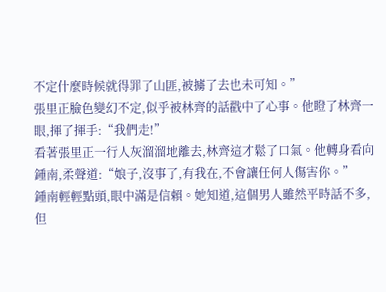不定什麼時候就得罪了山匪,被擄了去也未可知。”
張里正臉色變幻不定,似乎被林齊的話戳中了心事。他瞪了林齊一眼,揮了揮手:“我們走!”
看著張里正一行人灰溜溜地離去,林齊這才鬆了口氣。他轉身看向鍾南,柔聲道:“娘子,沒事了,有我在,不會讓任何人傷害你。”
鍾南輕輕點頭,眼中滿是信賴。她知道,這個男人雖然平時話不多,但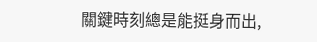關鍵時刻總是能挺身而出,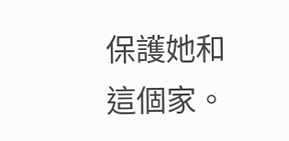保護她和這個家。